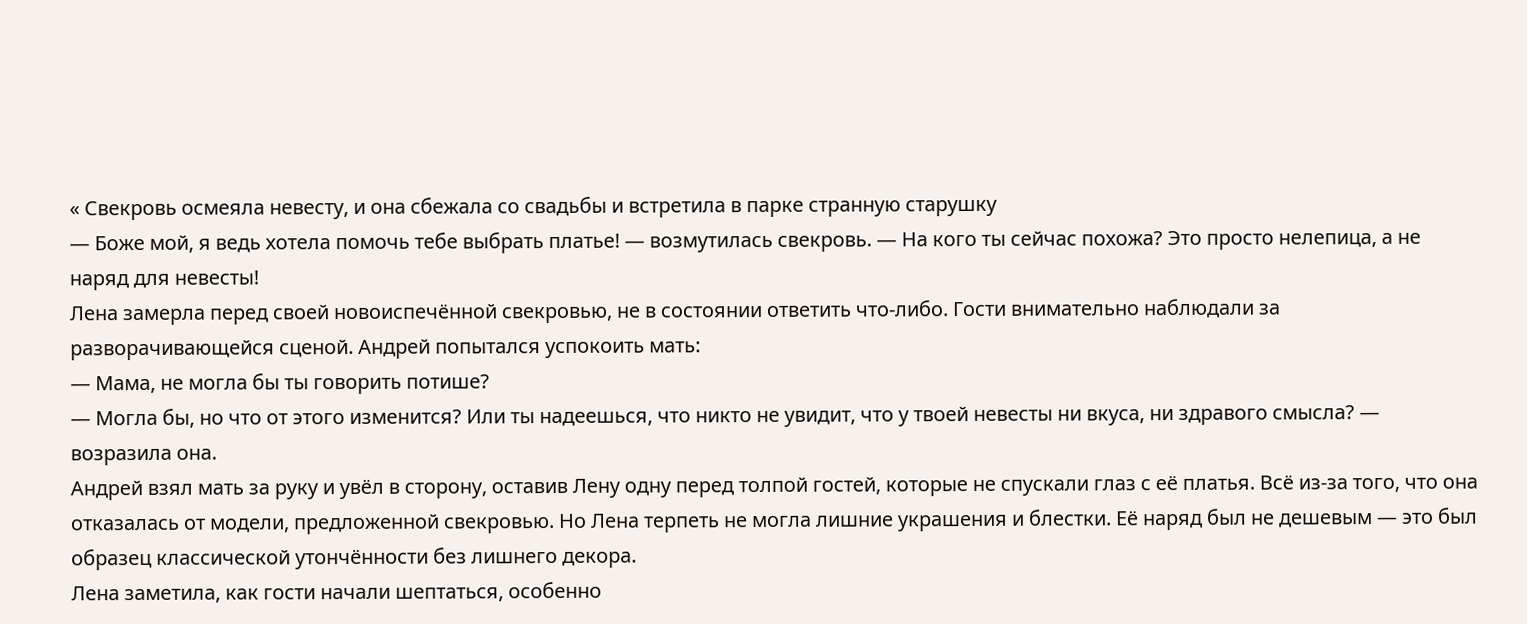« Свекровь осмеяла невесту, и она сбежала со свадьбы и встретила в парке странную старушку
— Боже мой, я ведь хотела помочь тебе выбрать платье! — возмутилась свекровь. — На кого ты сейчас похожа? Это просто нелепица, а не наряд для невесты!
Лена замерла перед своей новоиспечённой свекровью, не в состоянии ответить что-либо. Гости внимательно наблюдали за разворачивающейся сценой. Андрей попытался успокоить мать:
— Мама, не могла бы ты говорить потише?
— Могла бы, но что от этого изменится? Или ты надеешься, что никто не увидит, что у твоей невесты ни вкуса, ни здравого смысла? — возразила она.
Андрей взял мать за руку и увёл в сторону, оставив Лену одну перед толпой гостей, которые не спускали глаз с её платья. Всё из-за того, что она отказалась от модели, предложенной свекровью. Но Лена терпеть не могла лишние украшения и блестки. Её наряд был не дешевым — это был образец классической утончённости без лишнего декора.
Лена заметила, как гости начали шептаться, особенно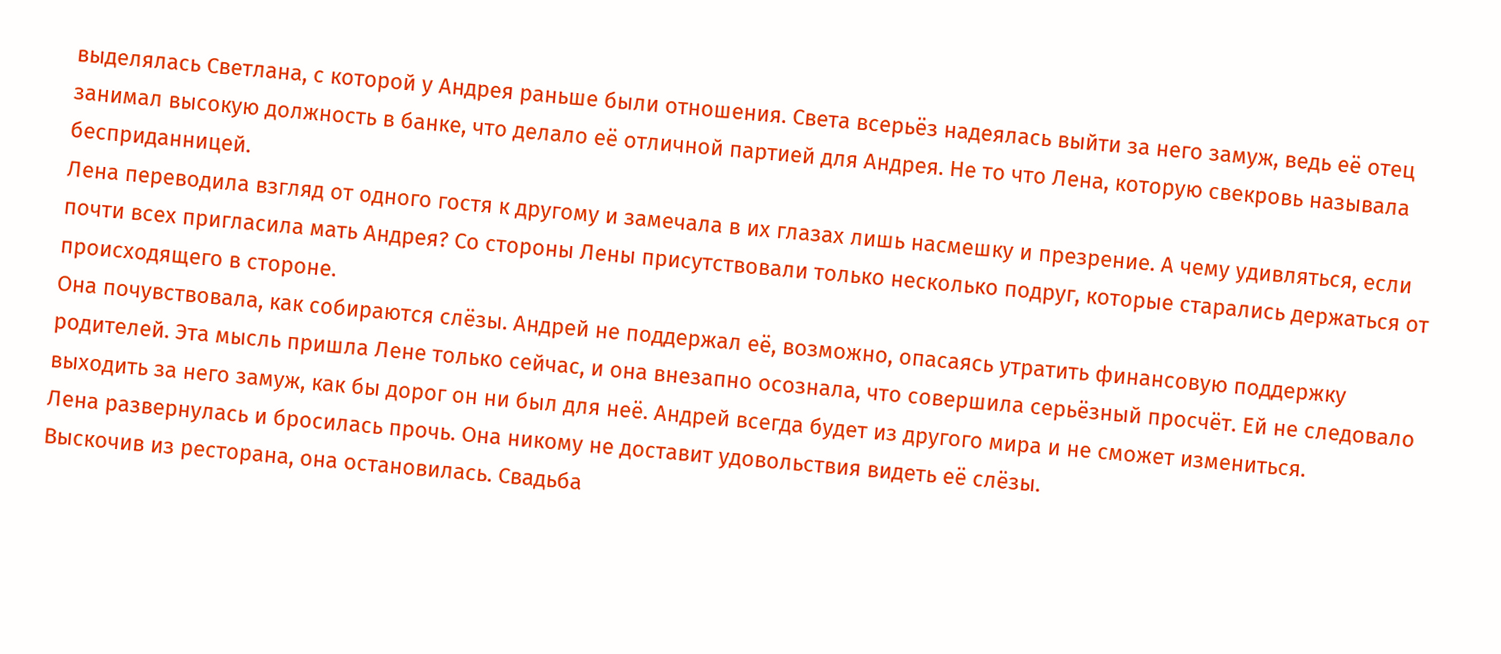выделялась Светлана, с которой у Андрея раньше были отношения. Света всерьёз надеялась выйти за него замуж, ведь её отец занимал высокую должность в банке, что делало её отличной партией для Андрея. Не то что Лена, которую свекровь называла бесприданницей.
Лена переводила взгляд от одного гостя к другому и замечала в их глазах лишь насмешку и презрение. А чему удивляться, если почти всех пригласила мать Андрея? Со стороны Лены присутствовали только несколько подруг, которые старались держаться от происходящего в стороне.
Она почувствовала, как собираются слёзы. Андрей не поддержал её, возможно, опасаясь утратить финансовую поддержку родителей. Эта мысль пришла Лене только сейчас, и она внезапно осознала, что совершила серьёзный просчёт. Ей не следовало выходить за него замуж, как бы дорог он ни был для неё. Андрей всегда будет из другого мира и не сможет измениться.
Лена развернулась и бросилась прочь. Она никому не доставит удовольствия видеть её слёзы.
Выскочив из ресторана, она остановилась. Свадьба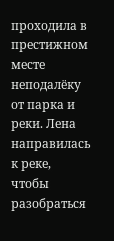проходила в престижном месте неподалёку от парка и реки. Лена направилась к реке, чтобы разобраться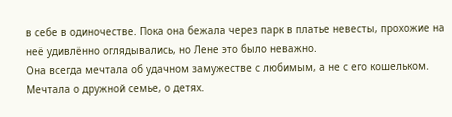в себе в одиночестве. Пока она бежала через парк в платье невесты, прохожие на неё удивлённо оглядывались, но Лене это было неважно.
Она всегда мечтала об удачном замужестве с любимым, а не с его кошельком. Мечтала о дружной семье, о детях.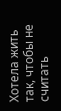Хотела жить так, чтобы не считать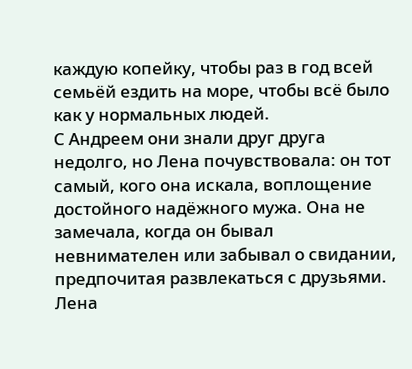каждую копейку, чтобы раз в год всей семьёй ездить на море, чтобы всё было как у нормальных людей.
С Андреем они знали друг друга недолго, но Лена почувствовала: он тот самый, кого она искала, воплощение достойного надёжного мужа. Она не замечала, когда он бывал невнимателен или забывал о свидании, предпочитая развлекаться с друзьями. Лена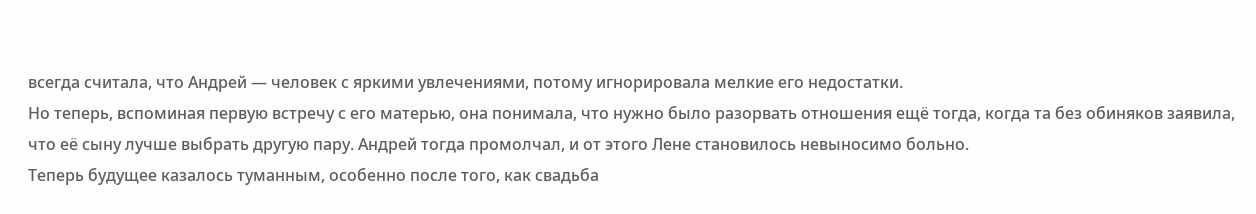всегда считала, что Андрей — человек с яркими увлечениями, потому игнорировала мелкие его недостатки.
Но теперь, вспоминая первую встречу с его матерью, она понимала, что нужно было разорвать отношения ещё тогда, когда та без обиняков заявила, что её сыну лучше выбрать другую пару. Андрей тогда промолчал, и от этого Лене становилось невыносимо больно.
Теперь будущее казалось туманным, особенно после того, как свадьба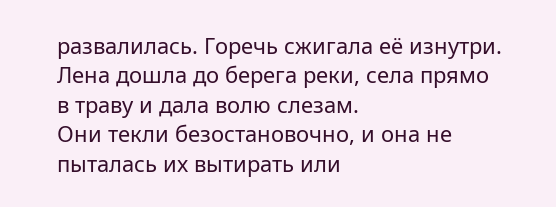развалилась. Горечь сжигала её изнутри. Лена дошла до берега реки, села прямо в траву и дала волю слезам.
Они текли безостановочно, и она не пыталась их вытирать или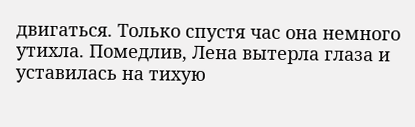двигаться. Только спустя час она немного утихла. Помедлив, Лена вытерла глаза и уставилась на тихую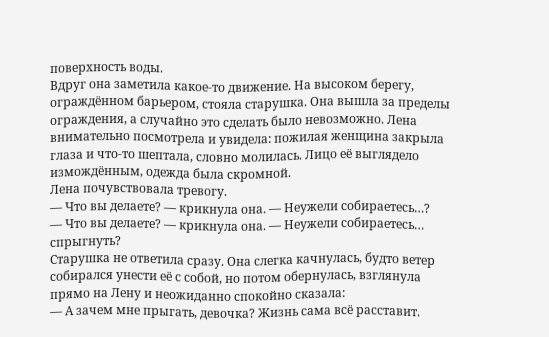поверхность воды.
Вдруг она заметила какое-то движение. На высоком берегу, ограждённом барьером, стояла старушка. Она вышла за пределы ограждения, а случайно это сделать было невозможно. Лена внимательно посмотрела и увидела: пожилая женщина закрыла глаза и что-то шептала, словно молилась. Лицо её выглядело измождённым, одежда была скромной.
Лена почувствовала тревогу.
— Что вы делаете? — крикнула она. — Неужели собираетесь…?
— Что вы делаете? — крикнула она. — Неужели собираетесь… спрыгнуть?
Старушка не ответила сразу. Она слегка качнулась, будто ветер собирался унести её с собой, но потом обернулась, взглянула прямо на Лену и неожиданно спокойно сказала:
— А зачем мне прыгать, девочка? Жизнь сама всё расставит.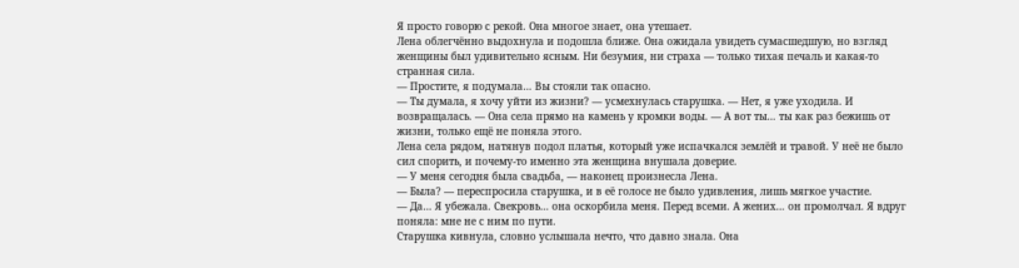Я просто говорю с рекой. Она многое знает, она утешает.
Лена облегчённо выдохнула и подошла ближе. Она ожидала увидеть сумасшедшую, но взгляд женщины был удивительно ясным. Ни безумия, ни страха — только тихая печаль и какая-то странная сила.
— Простите, я подумала… Вы стояли так опасно.
— Ты думала, я хочу уйти из жизни? — усмехнулась старушка. — Нет, я уже уходила. И возвращалась. — Она села прямо на камень у кромки воды. — А вот ты… ты как раз бежишь от жизни, только ещё не поняла этого.
Лена села рядом, натянув подол платья, который уже испачкался землёй и травой. У неё не было сил спорить, и почему-то именно эта женщина внушала доверие.
— У меня сегодня была свадьба, — наконец произнесла Лена.
— Была? — переспросила старушка, и в её голосе не было удивления, лишь мягкое участие.
— Да… Я убежала. Свекровь… она оскорбила меня. Перед всеми. А жених… он промолчал. Я вдруг поняла: мне не с ним по пути.
Старушка кивнула, словно услышала нечто, что давно знала. Она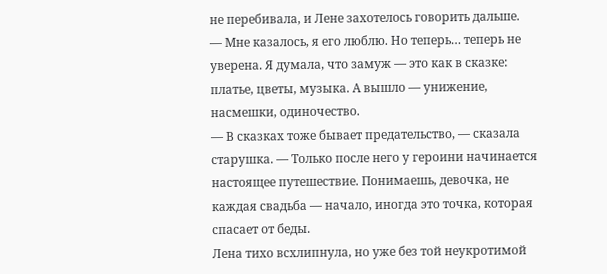не перебивала, и Лене захотелось говорить дальше.
— Мне казалось, я его люблю. Но теперь… теперь не уверена. Я думала, что замуж — это как в сказке: платье, цветы, музыка. А вышло — унижение, насмешки, одиночество.
— В сказках тоже бывает предательство, — сказала старушка. — Только после него у героини начинается настоящее путешествие. Понимаешь, девочка, не каждая свадьба — начало, иногда это точка, которая спасает от беды.
Лена тихо всхлипнула, но уже без той неукротимой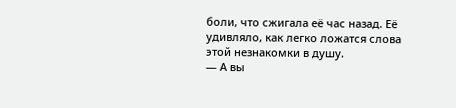боли, что сжигала её час назад. Её удивляло, как легко ложатся слова этой незнакомки в душу.
— А вы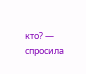кто? — спросила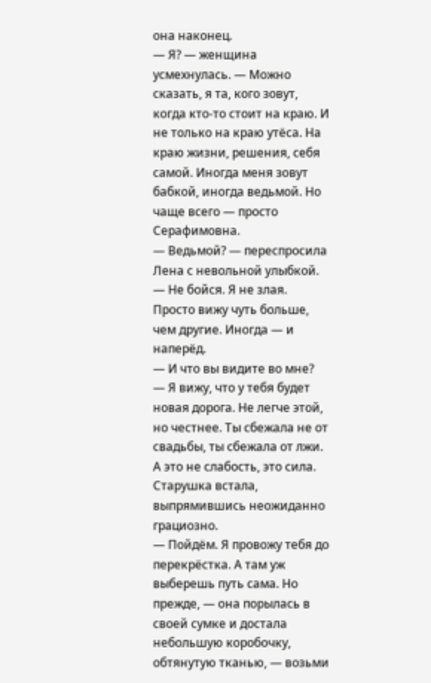она наконец.
— Я? — женщина усмехнулась. — Можно сказать, я та, кого зовут, когда кто-то стоит на краю. И не только на краю утёса. На краю жизни, решения, себя самой. Иногда меня зовут бабкой, иногда ведьмой. Но чаще всего — просто Серафимовна.
— Ведьмой? — переспросила Лена с невольной улыбкой.
— Не бойся. Я не злая. Просто вижу чуть больше, чем другие. Иногда — и наперёд.
— И что вы видите во мне?
— Я вижу, что у тебя будет новая дорога. Не легче этой, но честнее. Ты сбежала не от свадьбы, ты сбежала от лжи. А это не слабость, это сила.
Старушка встала, выпрямившись неожиданно грациозно.
— Пойдём. Я провожу тебя до перекрёстка. А там уж выберешь путь сама. Но прежде, — она порылась в своей сумке и достала небольшую коробочку, обтянутую тканью, — возьми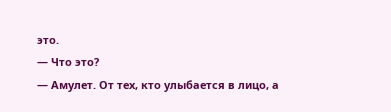это.
— Что это?
— Амулет. От тех, кто улыбается в лицо, а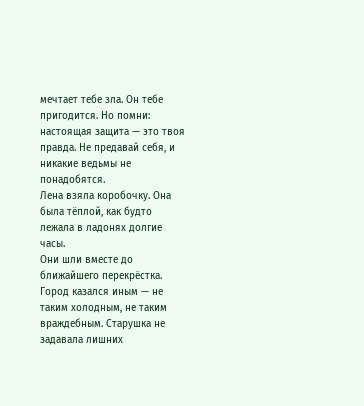мечтает тебе зла. Он тебе пригодится. Но помни: настоящая защита — это твоя правда. Не предавай себя, и никакие ведьмы не понадобятся.
Лена взяла коробочку. Она была тёплой, как будто лежала в ладонях долгие часы.
Они шли вместе до ближайшего перекрёстка. Город казался иным — не таким холодным, не таким враждебным. Старушка не задавала лишних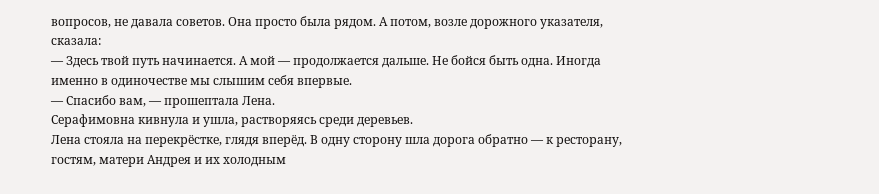вопросов, не давала советов. Она просто была рядом. А потом, возле дорожного указателя, сказала:
— Здесь твой путь начинается. А мой — продолжается дальше. Не бойся быть одна. Иногда именно в одиночестве мы слышим себя впервые.
— Спасибо вам, — прошептала Лена.
Серафимовна кивнула и ушла, растворяясь среди деревьев.
Лена стояла на перекрёстке, глядя вперёд. В одну сторону шла дорога обратно — к ресторану, гостям, матери Андрея и их холодным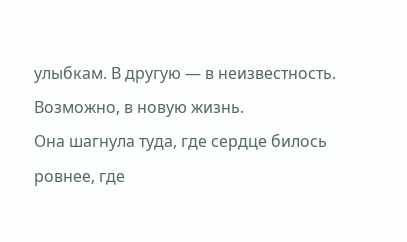улыбкам. В другую — в неизвестность. Возможно, в новую жизнь.
Она шагнула туда, где сердце билось ровнее, где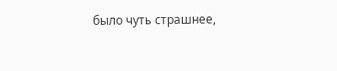было чуть страшнее,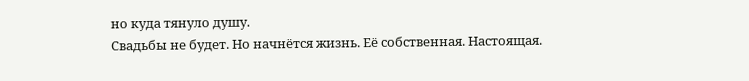но куда тянуло душу.
Свадьбы не будет. Но начнётся жизнь. Её собственная. Настоящая.